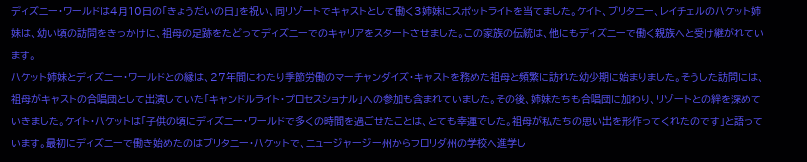ディズニー・ワールドは4月10日の「きょうだいの日」を祝い、同リゾートでキャストとして働く3姉妹にスポットライトを当てました。ケイト、ブリタニー、レイチェルのハケット姉妹は、幼い頃の訪問をきっかけに、祖母の足跡をたどってディズニーでのキャリアをスタートさせました。この家族の伝統は、他にもディズニーで働く親族へと受け継がれています。
ハケット姉妹とディズニー・ワールドとの縁は、27年間にわたり季節労働のマーチャンダイズ・キャストを務めた祖母と頻繁に訪れた幼少期に始まりました。そうした訪問には、祖母がキャストの合唱団として出演していた「キャンドルライト・プロセスショナル」への参加も含まれていました。その後、姉妹たちも合唱団に加わり、リゾートとの絆を深めていきました。ケイト・ハケットは「子供の頃にディズニー・ワールドで多くの時間を過ごせたことは、とても幸運でした。祖母が私たちの思い出を形作ってくれたのです」と語っています。最初にディズニーで働き始めたのはブリタニー・ハケットで、ニュージャージー州からフロリダ州の学校へ進学し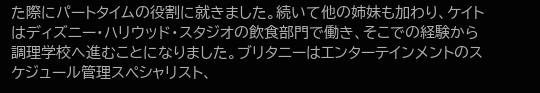た際にパートタイムの役割に就きました。続いて他の姉妹も加わり、ケイトはディズニー・ハリウッド・スタジオの飲食部門で働き、そこでの経験から調理学校へ進むことになりました。ブリタニーはエンターテインメントのスケジュール管理スペシャリスト、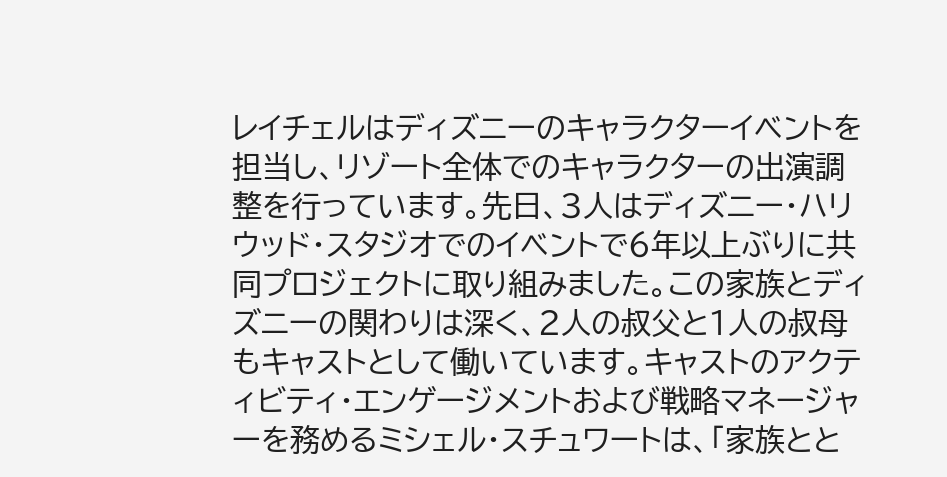レイチェルはディズニーのキャラクターイベントを担当し、リゾート全体でのキャラクターの出演調整を行っています。先日、3人はディズニー・ハリウッド・スタジオでのイベントで6年以上ぶりに共同プロジェクトに取り組みました。この家族とディズニーの関わりは深く、2人の叔父と1人の叔母もキャストとして働いています。キャストのアクティビティ・エンゲージメントおよび戦略マネージャーを務めるミシェル・スチュワートは、「家族とと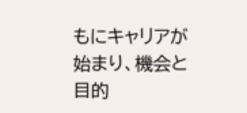もにキャリアが始まり、機会と目的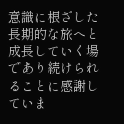意識に根ざした長期的な旅へと成長していく場であり続けられることに感謝していま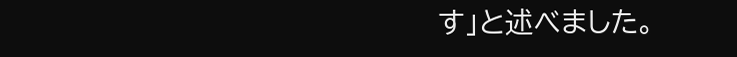す」と述べました。